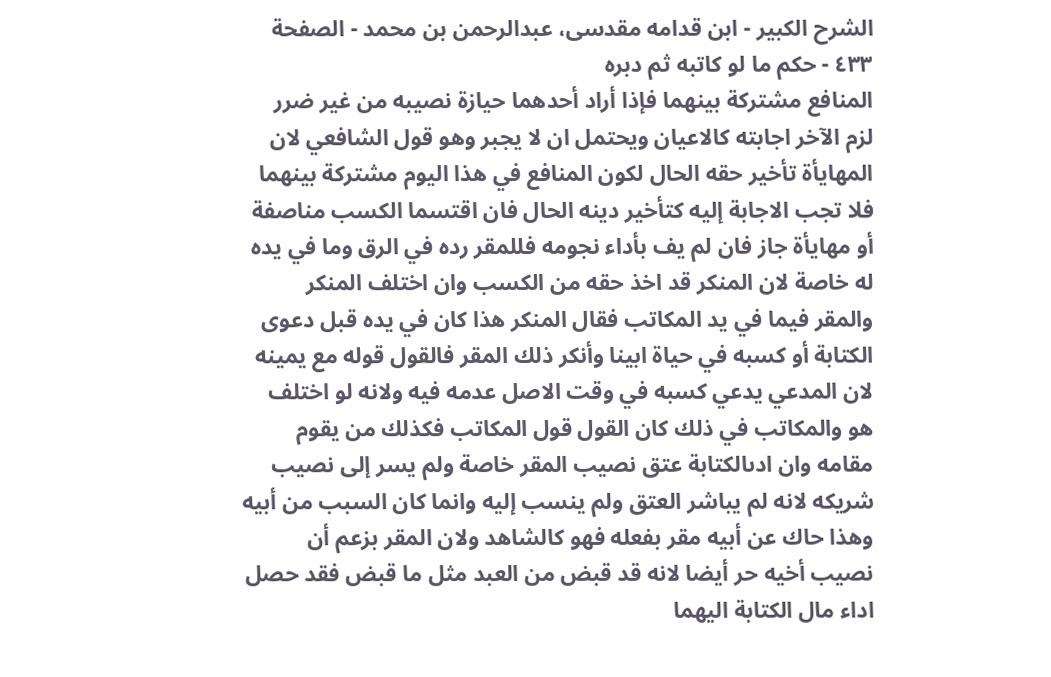الشرح الکبير - ابن قدامه مقدسی، عبدالرحمن بن محمد - الصفحة ٤٣٣ - حكم ما لو كاتبه ثم دبره
المنافع مشتركة بينهما فإذا أراد أحدهما حيازة نصيبه من غير ضرر لزم الآخر اجابته كالاعيان ويحتمل ان لا يجبر وهو قول الشافعي لان المهايأة تأخير حقه الحال لكون المنافع في هذا اليوم مشتركة بينهما فلا تجب الاجابة إليه كتأخير دينه الحال فان اقتسما الكسب مناصفة أو مهايأة جاز فان لم يف بأداء نجومه فللمقر رده في الرق وما في يده له خاصة لان المنكر قد اخذ حقه من الكسب وان اختلف المنكر والمقر فيما في يد المكاتب فقال المنكر هذا كان في يده قبل دعوى الكتابة أو كسبه في حياة ابينا وأنكر ذلك المقر فالقول قوله مع يمينه لان المدعي يدعي كسبه في وقت الاصل عدمه فيه ولانه لو اختلف هو والمكاتب في ذلك كان القول قول المكاتب فكذلك من يقوم مقامه وان ادىالكتابة عتق نصيب المقر خاصة ولم يسر إلى نصيب شريكه لانه لم يباشر العتق ولم ينسب إليه وانما كان السبب من أبيه وهذا حاك عن أبيه مقر بفعله فهو كالشاهد ولان المقر بزعم أن نصيب أخيه حر أيضا لانه قد قبض من العبد مثل ما قبض فقد حصل اداء مال الكتابة اليهما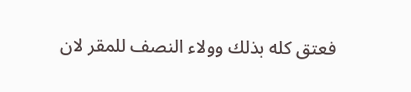فعتق كله بذلك وولاء النصف للمقر لان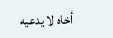أخاه لا يدعيه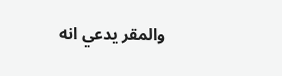والمقر يدعي انه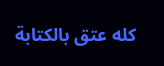كله عتق بالكتابة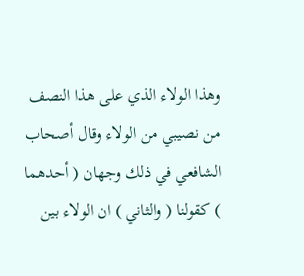وهذا الولاء الذي على هذا النصف من نصيبي من الولاء وقال أصحاب الشافعي في ذلك وجهان ( أحدهما ) كقولنا ( والثاني ) ان الولاء بين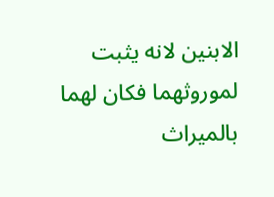الابنين لانه يثبت لموروثهما فكان لهما بالميراث